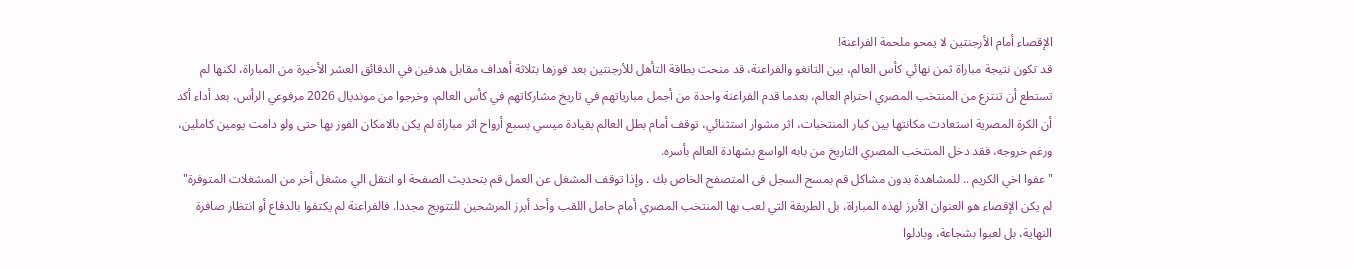الإقصاء أمام الأرجنتين لا يمحو ملحمة الفراعنة!
قد تكون نتيجة مباراة ثمن نهائي كأس العالم، بين التانغو والفراعنة، قد منحت بطاقة التأهل للأرجنتين بعد فوزها بثلاثة أهداف مقابل هدفين في الدقائق العشر الأخيرة من المباراة، لكنها لم تستطع أن تنتزع من المنتخب المصري احترام العالم، بعدما قدم الفراعنة واحدة من أجمل مبارياتهم في تاريخ مشاركاتهم في كأس العالم، وخرجوا من مونديال 2026 مرفوعي الرأس، بعد أداء أكد أن الكرة المصرية استعادت مكانتها بين كبار المنتخبات، اثر مشوار استثنائي، توقف أمام بطل العالم بقيادة ميسي بسبع أرواح اثر مباراة لم يكن بالامكان الفوز بها حتى ولو دامت يومين كاملين، ورغم خروجه، فقد دخل المنتخب المصري التاريخ من بابه الواسع بشهادة العالم بأسره.
"عفوا اخي الكريم .. للمشاهدة بدون مشاكل قم بمسح السجل فى المتصفح الخاص بك . وإذا توقف المشغل عن العمل قم بتحديث الصفحة او انتقل الي مشغل أخر من المشغلات المتوفرة"
لم يكن الإقصاء هو العنوان الأبرز لهذه المباراة، بل الطريقة التي لعب بها المنتخب المصري أمام حامل اللقب وأحد أبرز المرشحين للتتويج مجددا. فالفراعنة لم يكتفوا بالدفاع أو انتظار صافرة النهاية، بل لعبوا بشجاعة، وبادلوا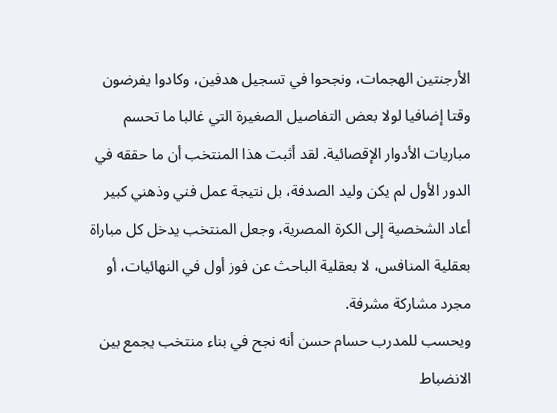الأرجنتين الهجمات، ونجحوا في تسجيل هدفين، وكادوا يفرضون وقتا إضافيا لولا بعض التفاصيل الصغيرة التي غالبا ما تحسم مباريات الأدوار الإقصائية. لقد أثبت هذا المنتخب أن ما حققه في الدور الأول لم يكن وليد الصدفة، بل نتيجة عمل فني وذهني كبير أعاد الشخصية إلى الكرة المصرية، وجعل المنتخب يدخل كل مباراة بعقلية المنافس، لا بعقلية الباحث عن فوز أول في النهائيات، أو مجرد مشاركة مشرفة.
ويحسب للمدرب حسام حسن أنه نجح في بناء منتخب يجمع بين الانضباط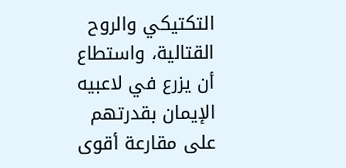التكتيكي والروح القتالية، واستطاع أن يزرع في لاعبيه الإيمان بقدرتهم على مقارعة أقوى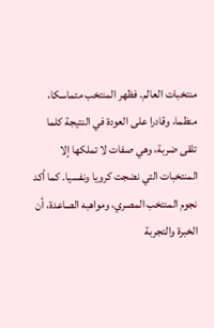منتخبات العالم. فظهر المنتخب متماسكا، منظما، وقادرا على العودة في النتيجة كلما تلقى ضربة، وهي صفات لا تملكها إلا المنتخبات التي نضجت كرويا ونفسيا. كما أكد نجوم المنتخب المصري، ومواهبه الصاعدة، أن الخبرة والتجربة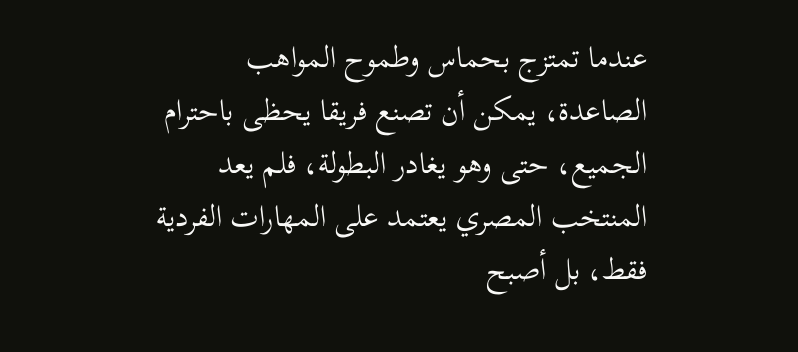عندما تمتزج بحماس وطموح المواهب الصاعدة، يمكن أن تصنع فريقا يحظى باحترام الجميع، حتى وهو يغادر البطولة، فلم يعد المنتخب المصري يعتمد على المهارات الفردية فقط، بل أصبح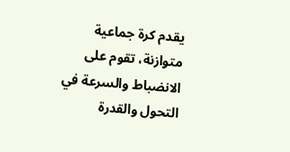يقدم كرة جماعية متوازنة، تقوم على الانضباط والسرعة في التحول والقدرة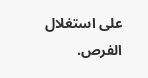على استغلال الفرص.